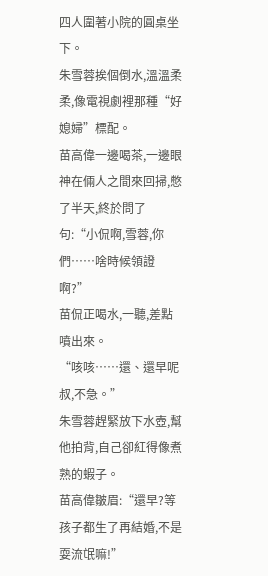四人圍著小院的圓桌坐下。
朱雪蓉挨個倒水,溫溫柔柔,像電視劇裡那種“好媳婦”標配。
苗高偉一邊喝茶,一邊眼神在倆人之間來回掃,憋了半天,終於問了句:“小侃啊,雪蓉,你們……啥時候領證啊?”
苗侃正喝水,一聽,差點噴出來。
“咳咳……還、還早呢叔,不急。”
朱雪蓉趕緊放下水壺,幫他拍背,自己卻紅得像煮熟的蝦子。
苗高偉皺眉:“還早?等孩子都生了再結婚,不是耍流氓嘛!”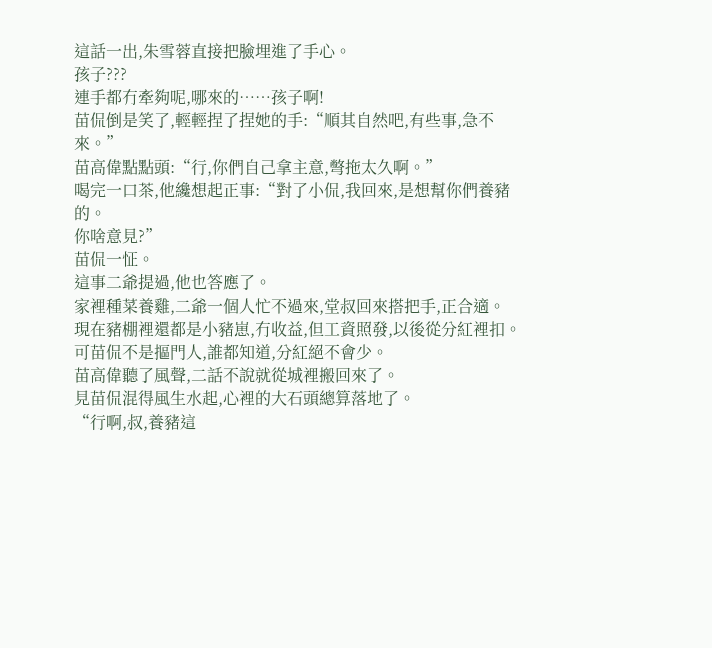這話一出,朱雪蓉直接把臉埋進了手心。
孩子???
連手都冇牽夠呢,哪來的……孩子啊!
苗侃倒是笑了,輕輕捏了捏她的手:“順其自然吧,有些事,急不來。”
苗高偉點點頭:“行,你們自己拿主意,彆拖太久啊。”
喝完一口茶,他纔想起正事:“對了小侃,我回來,是想幫你們養豬的。
你啥意見?”
苗侃一怔。
這事二爺提過,他也答應了。
家裡種菜養雞,二爺一個人忙不過來,堂叔回來搭把手,正合適。
現在豬棚裡還都是小豬崽,冇收益,但工資照發,以後從分紅裡扣。
可苗侃不是摳門人,誰都知道,分紅絕不會少。
苗高偉聽了風聲,二話不說就從城裡搬回來了。
見苗侃混得風生水起,心裡的大石頭總算落地了。
“行啊,叔,養豬這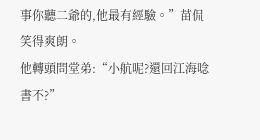事你聽二爺的,他最有經驗。”苗侃笑得爽朗。
他轉頭問堂弟:“小航呢?還回江海唸書不?”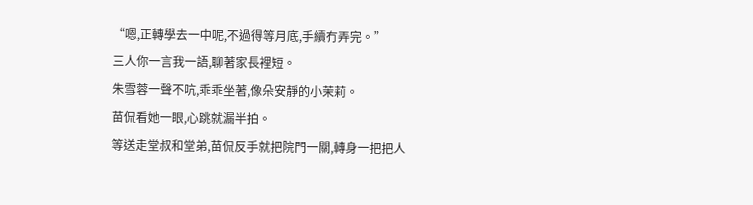“嗯,正轉學去一中呢,不過得等月底,手續冇弄完。”
三人你一言我一語,聊著家長裡短。
朱雪蓉一聲不吭,乖乖坐著,像朵安靜的小茉莉。
苗侃看她一眼,心跳就漏半拍。
等送走堂叔和堂弟,苗侃反手就把院門一關,轉身一把把人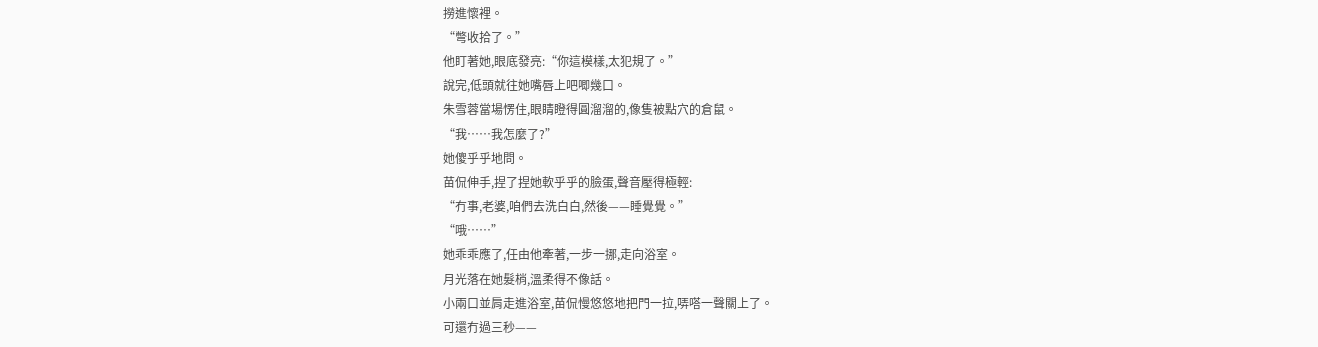撈進懷裡。
“彆收拾了。”
他盯著她,眼底發亮:“你這模樣,太犯規了。”
說完,低頭就往她嘴唇上吧唧幾口。
朱雪蓉當場愣住,眼睛瞪得圓溜溜的,像隻被點穴的倉鼠。
“我……我怎麼了?”
她傻乎乎地問。
苗侃伸手,捏了捏她軟乎乎的臉蛋,聲音壓得極輕:
“冇事,老婆,咱們去洗白白,然後——睡覺覺。”
“哦……”
她乖乖應了,任由他牽著,一步一挪,走向浴室。
月光落在她髮梢,溫柔得不像話。
小兩口並肩走進浴室,苗侃慢悠悠地把門一拉,哢嗒一聲關上了。
可還冇過三秒——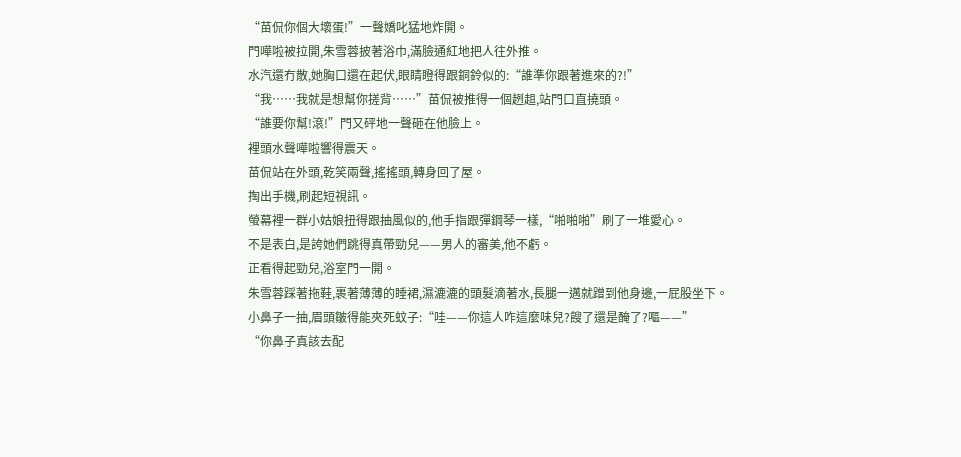“苗侃你個大壞蛋!”一聲嬌叱猛地炸開。
門嘩啦被拉開,朱雪蓉披著浴巾,滿臉通紅地把人往外推。
水汽還冇散,她胸口還在起伏,眼睛瞪得跟銅鈴似的:“誰準你跟著進來的?!”
“我……我就是想幫你搓背……”苗侃被推得一個趔趄,站門口直撓頭。
“誰要你幫!滾!”門又砰地一聲砸在他臉上。
裡頭水聲嘩啦響得震天。
苗侃站在外頭,乾笑兩聲,搖搖頭,轉身回了屋。
掏出手機,刷起短視訊。
螢幕裡一群小姑娘扭得跟抽風似的,他手指跟彈鋼琴一樣,“啪啪啪”刷了一堆愛心。
不是表白,是誇她們跳得真帶勁兒——男人的審美,他不虧。
正看得起勁兒,浴室門一開。
朱雪蓉踩著拖鞋,裹著薄薄的睡裙,濕漉漉的頭髮滴著水,長腿一邁就蹭到他身邊,一屁股坐下。
小鼻子一抽,眉頭皺得能夾死蚊子:“哇——你這人咋這麼味兒?餿了還是醃了?嘔——”
“你鼻子真該去配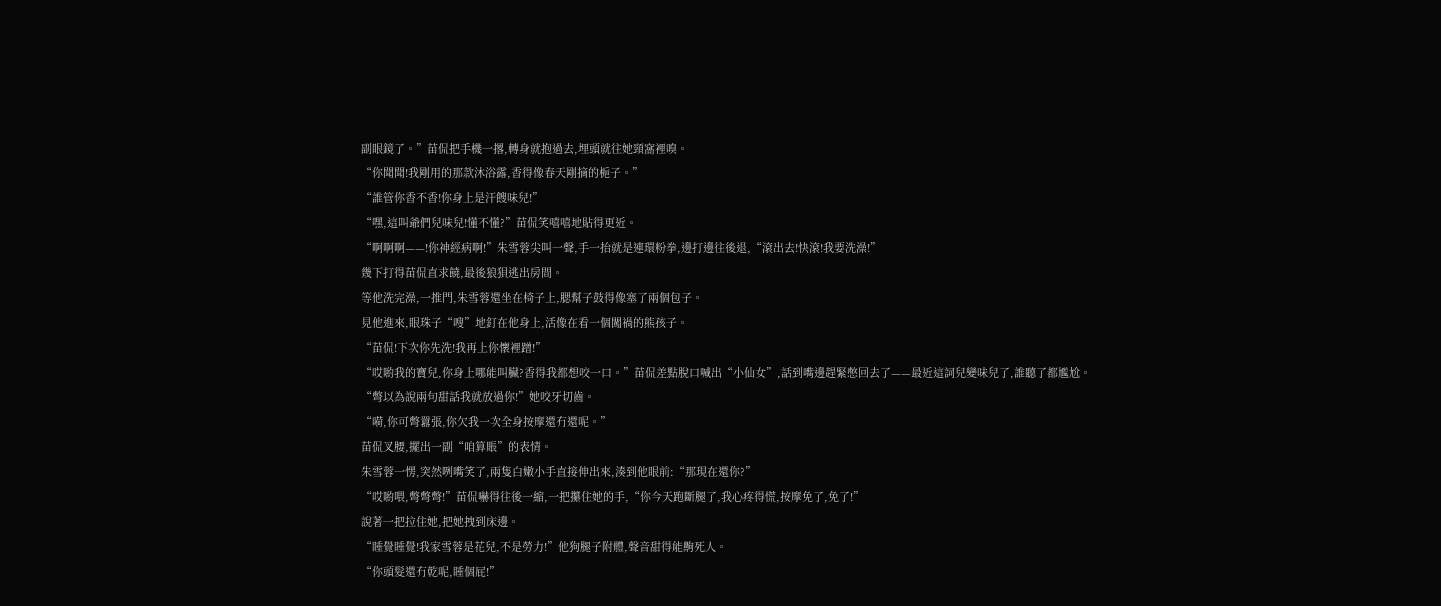副眼鏡了。”苗侃把手機一撂,轉身就抱過去,埋頭就往她頸窩裡嗅。
“你聞聞!我剛用的那款沐浴露,香得像春天剛摘的梔子。”
“誰管你香不香!你身上是汗餿味兒!”
“嘿,這叫爺們兒味兒!懂不懂?”苗侃笑嘻嘻地貼得更近。
“啊啊啊——!你神經病啊!”朱雪蓉尖叫一聲,手一抬就是連環粉拳,邊打邊往後退,“滾出去!快滾!我要洗澡!”
幾下打得苗侃直求饒,最後狼狽逃出房間。
等他洗完澡,一推門,朱雪蓉還坐在椅子上,腮幫子鼓得像塞了兩個包子。
見他進來,眼珠子“嗖”地釘在他身上,活像在看一個闖禍的熊孩子。
“苗侃!下次你先洗!我再上你懷裡蹭!”
“哎喲我的寶兒,你身上哪能叫臟?香得我都想咬一口。”苗侃差點脫口喊出“小仙女”,話到嘴邊趕緊憋回去了——最近這詞兒變味兒了,誰聽了都尷尬。
“彆以為說兩句甜話我就放過你!”她咬牙切齒。
“嗬,你可彆囂張,你欠我一次全身按摩還冇還呢。”
苗侃叉腰,擺出一副“咱算賬”的表情。
朱雪蓉一愣,突然咧嘴笑了,兩隻白嫩小手直接伸出來,湊到他眼前:“那現在還你?”
“哎喲喂,彆彆彆!”苗侃嚇得往後一縮,一把攥住她的手,“你今天跑斷腿了,我心疼得慌,按摩免了,免了!”
說著一把拉住她,把她拽到床邊。
“睡覺睡覺!我家雪蓉是花兒,不是勞力!”他狗腿子附體,聲音甜得能齁死人。
“你頭髮還冇乾呢,睡個屁!”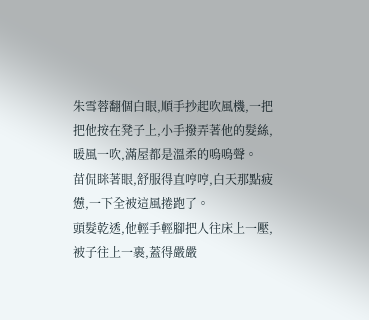朱雪蓉翻個白眼,順手抄起吹風機,一把把他按在凳子上,小手撥弄著他的髮絲,暖風一吹,滿屋都是溫柔的嗚嗚聲。
苗侃眯著眼,舒服得直哼哼,白天那點疲憊,一下全被這風捲跑了。
頭髮乾透,他輕手輕腳把人往床上一壓,被子往上一裹,蓋得嚴嚴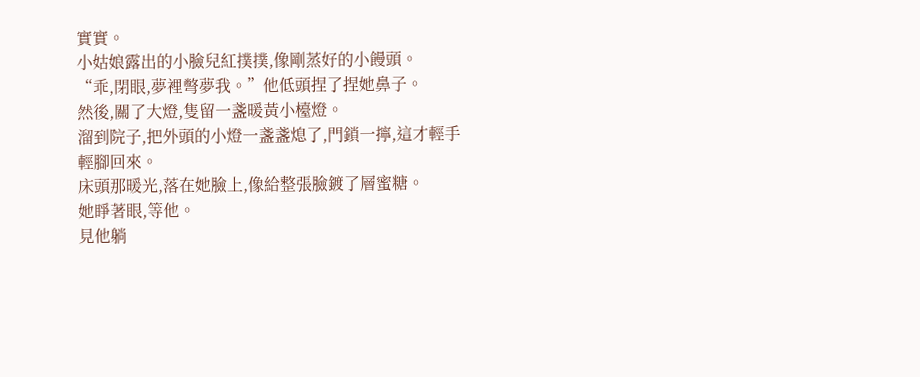實實。
小姑娘露出的小臉兒紅撲撲,像剛蒸好的小饅頭。
“乖,閉眼,夢裡彆夢我。”他低頭捏了捏她鼻子。
然後,關了大燈,隻留一盞暖黃小檯燈。
溜到院子,把外頭的小燈一盞盞熄了,門鎖一擰,這才輕手輕腳回來。
床頭那暖光,落在她臉上,像給整張臉鍍了層蜜糖。
她睜著眼,等他。
見他躺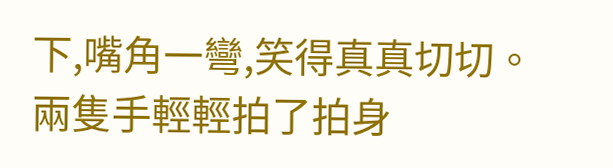下,嘴角一彎,笑得真真切切。
兩隻手輕輕拍了拍身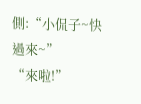側:“小侃子~快過來~”
“來啦!”